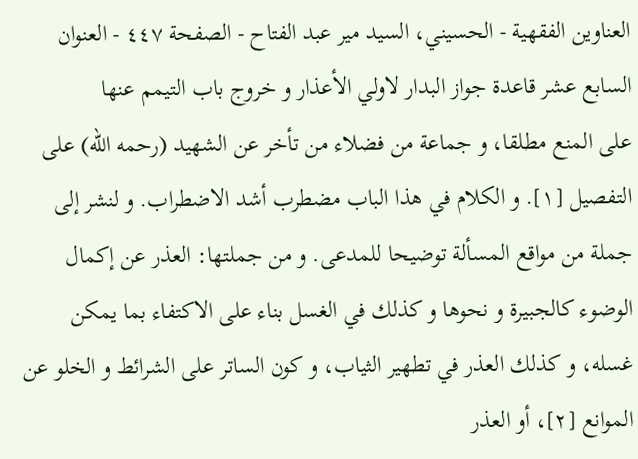العناوين الفقهية - الحسيني، السيد مير عبد الفتاح - الصفحة ٤٤٧ - العنوان السابع عشر قاعدة جواز البدار لاولي الأعذار و خروج باب التيمم عنها
على المنع مطلقا، و جماعة من فضلاء من تأخر عن الشهيد (رحمه الله) على التفصيل [١]. و الكلام في هذا الباب مضطرب أشد الاضطراب. و لنشر إلى جملة من مواقع المسألة توضيحا للمدعى. و من جملتها: العذر عن إكمال الوضوء كالجبيرة و نحوها و كذلك في الغسل بناء على الاكتفاء بما يمكن غسله، و كذلك العذر في تطهير الثياب، و كون الساتر على الشرائط و الخلو عن الموانع [٢]، أو العذر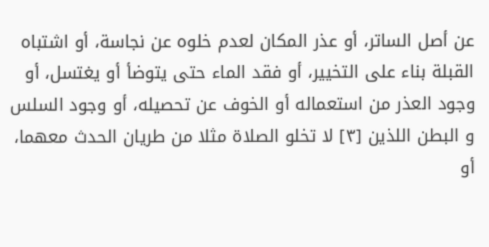عن أصل الساتر، أو عذر المكان لعدم خلوه عن نجاسة، أو اشتباه القبلة بناء على التخيير، أو فقد الماء حتى يتوضأ أو يغتسل، أو وجود العذر من استعماله أو الخوف عن تحصيله، أو وجود السلس و البطن اللذين [٣] لا تخلو الصلاة مثلا من طريان الحدث معهما، أو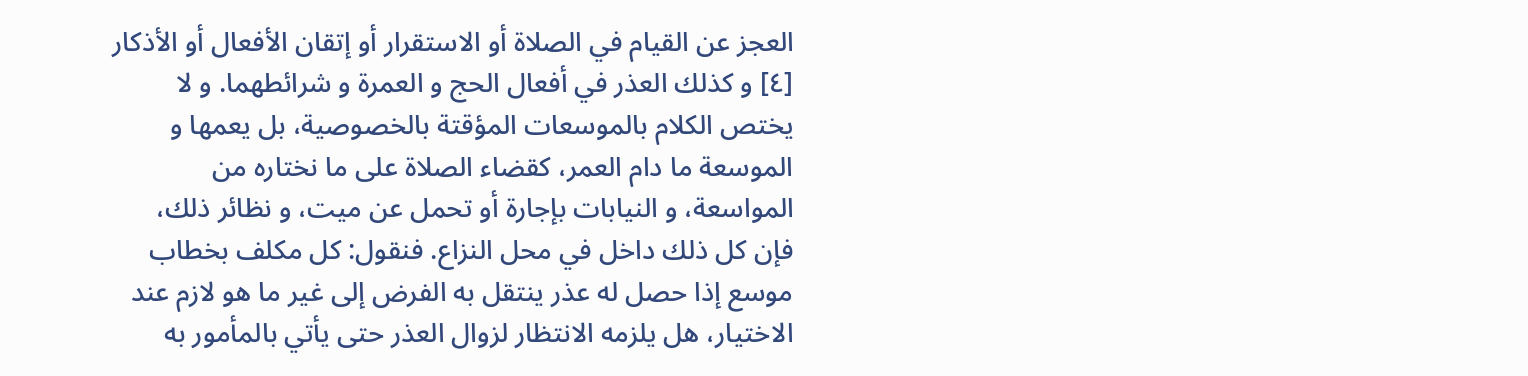العجز عن القيام في الصلاة أو الاستقرار أو إتقان الأفعال أو الأذكار [٤] و كذلك العذر في أفعال الحج و العمرة و شرائطهما. و لا يختص الكلام بالموسعات المؤقتة بالخصوصية، بل يعمها و الموسعة ما دام العمر، كقضاء الصلاة على ما نختاره من المواسعة، و النيابات بإجارة أو تحمل عن ميت، و نظائر ذلك، فإن كل ذلك داخل في محل النزاع. فنقول: كل مكلف بخطاب موسع إذا حصل له عذر ينتقل به الفرض إلى غير ما هو لازم عند الاختيار، هل يلزمه الانتظار لزوال العذر حتى يأتي بالمأمور به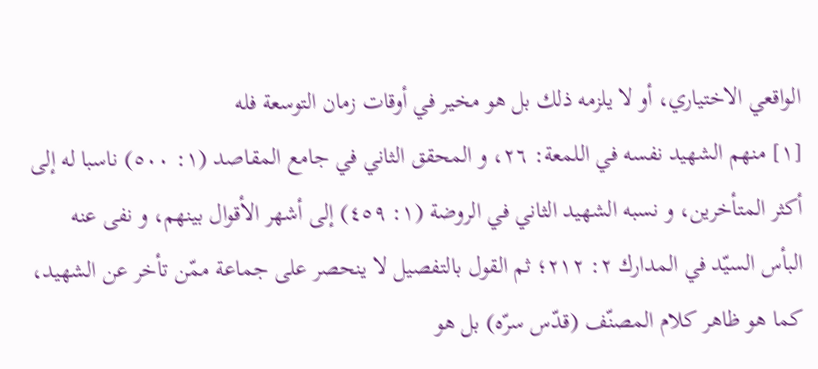الواقعي الاختياري، أو لا يلزمه ذلك بل هو مخير في أوقات زمان التوسعة فله
[١] منهم الشهيد نفسه في اللمعة: ٢٦، و المحقق الثاني في جامع المقاصد (١: ٥٠٠) ناسبا له إلى أكثر المتأخرين، و نسبه الشهيد الثاني في الروضة (١: ٤٥٩) إلى أشهر الأقوال بينهم، و نفى عنه البأس السيّد في المدارك ٢: ٢١٢؛ ثم القول بالتفصيل لا ينحصر على جماعة ممّن تأخر عن الشهيد، كما هو ظاهر كلام المصنّف (قدّس سرّه) بل هو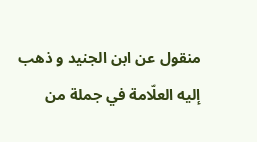منقول عن ابن الجنيد و ذهب إليه العلّامة في جملة من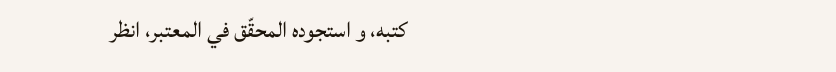كتبه، و استجوده المحقّق في المعتبر، انظر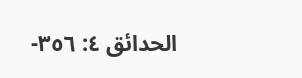الحدائق ٤: ٣٥٦-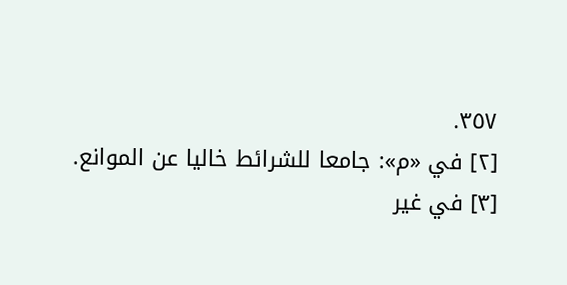٣٥٧.
[٢] في «م»: جامعا للشرائط خاليا عن الموانع.
[٣] في غير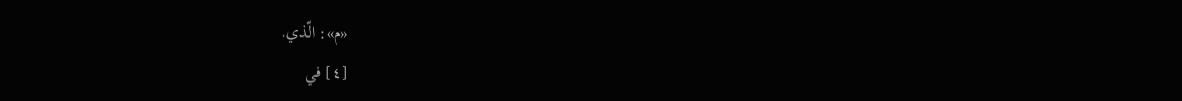«م»: الّذي.
[٤] في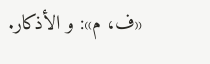«ف، م»: و الأذكار.